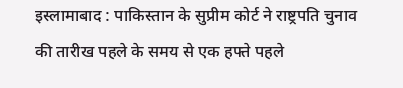इस्लामाबाद : पाकिस्तान के सुप्रीम कोर्ट ने राष्ट्रपति चुनाव की तारीख पहले के समय से एक हफ्ते पहले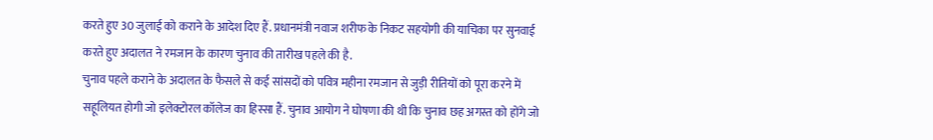करते हुए 30 जुलाई को कराने के आदेश दिए हैं. प्रधानमंत्री नवाज शरीफ के निकट सहयोगी की याचिका पर सुनवाई करते हुए अदालत ने रमजान के कारण चुनाव की तारीख पहले की है.
चुनाव पहले कराने के अदालत के फैसले से कई सांसदों को पवित्र महीना रमजान से जुड़ी रीतियों को पूरा करने में सहूलियत होगी जो इलेक्टोरल कॉलेज का हिस्सा हैं. चुनाव आयोग ने घोषणा की थी कि चुनाव छह अगस्त को होंगे जो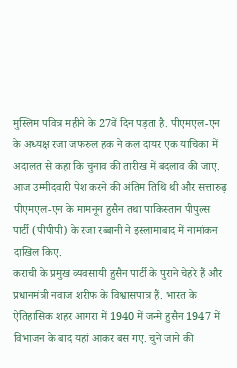मुस्लिम पवित्र महीने के 27वें दिन पड़ता है. पीएमएल-एन के अध्यक्ष रजा जफरुल हक ने कल दायर एक याचिका में अदालत से कहा कि चुनाव की तारीख में बदलाव की जाए. आज उम्मीदवारी पेश करने की अंतिम तिथि थी और सत्तारुढ़ पीएमएल-एन के मामनून हुसैन तथा पाकिस्तान पीपुल्स पार्टी (पीपीपी) के रजा रब्बानी ने इस्लामाबाद में नामांकन दाखिल किए.
कराची के प्रमुख व्यवसायी हुसैन पार्टी के पुराने चेहरे हैं और प्रधानमंत्री नवाज शरीफ के विश्वासपात्र हैं. भारत के ऐतिहासिक शहर आगरा में 1940 में जन्मे हुसैन 1947 में विभाजन के बाद यहां आकर बस गए. चुने जाने की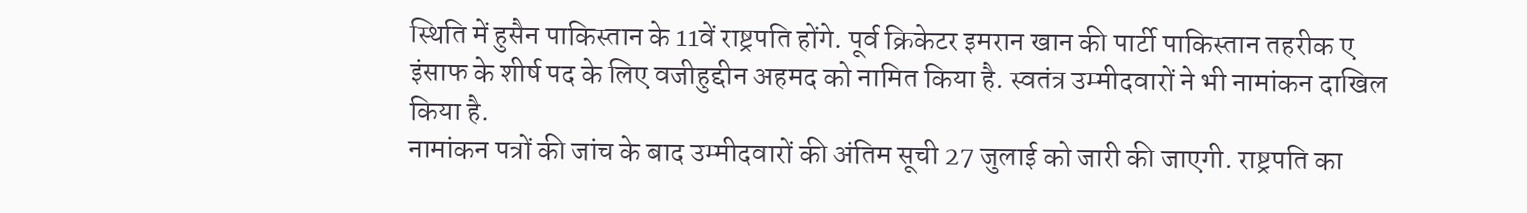स्थिति में हुसैन पाकिस्तान के 11वें राष्ट्रपति होंगे. पूर्व क्रिकेटर इमरान खान की पार्टी पाकिस्तान तहरीक ए इंसाफ के शीर्ष पद के लिए वजीहुद्दीन अहमद को नामित किया है. स्वतंत्र उम्मीदवारों ने भी नामांकन दाखिल किया है.
नामांकन पत्रों की जांच के बाद उम्मीदवारों की अंतिम सूची 27 जुलाई को जारी की जाएगी. राष्ट्रपति का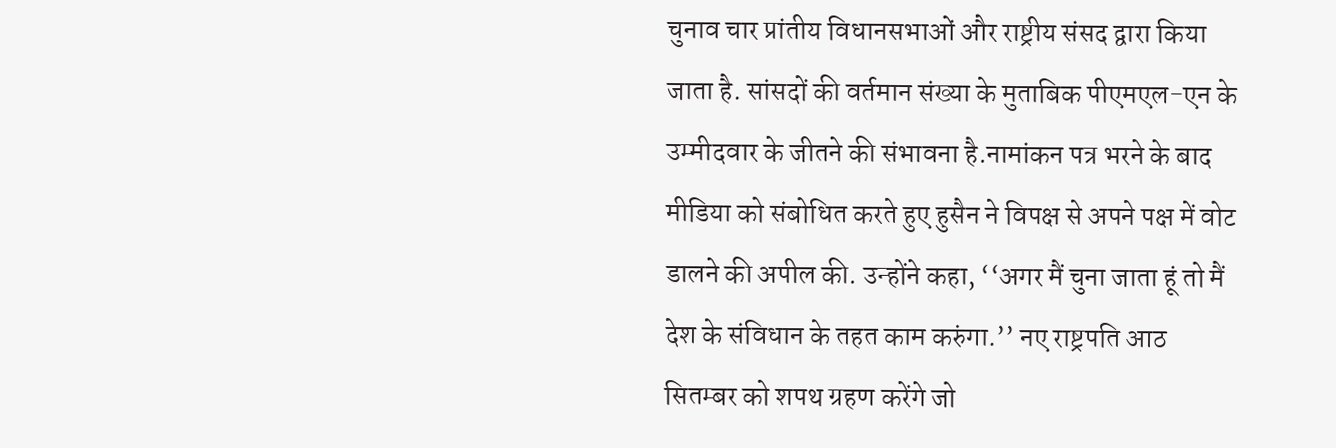चुनाव चार प्रांतीय विधानसभाओं और राष्ट्रीय संसद द्वारा किया जाता है. सांसदों की वर्तमान संख्या के मुताबिक पीएमएल-एन के उम्मीदवार के जीतने की संभावना है.नामांकन पत्र भरने के बाद मीडिया को संबोधित करते हुए हुसैन ने विपक्ष से अपने पक्ष में वोट डालने की अपील की. उन्होंने कहा, ‘‘अगर मैं चुना जाता हूं तो मैं देश के संविधान के तहत काम करुंगा.’’ नए राष्ट्रपति आठ सितम्बर को शपथ ग्रहण करेंगे जो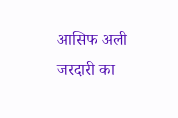आसिफ अली जरदारी का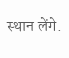स्थान लेंगे.